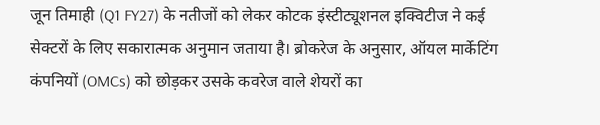जून तिमाही (Q1 FY27) के नतीजों को लेकर कोटक इंस्टीट्यूशनल इक्विटीज ने कई सेक्टरों के लिए सकारात्मक अनुमान जताया है। ब्रोकरेज के अनुसार, ऑयल मार्केटिंग कंपनियों (OMCs) को छोड़कर उसके कवरेज वाले शेयरों का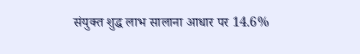संयुक्त शुद्ध लाभ सालाना आधार पर 14.6%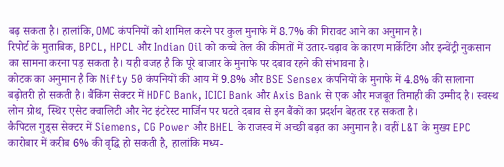बढ़ सकता है। हालांकि, OMC कंपनियों को शामिल करने पर कुल मुनाफे में 8.7% की गिरावट आने का अनुमान है।
रिपोर्ट के मुताबिक, BPCL, HPCL और Indian Oil को कच्चे तेल की कीमतों में उतार-चढ़ाव के कारण मार्केटिंग और इन्वेंट्री नुकसान का सामना करना पड़ सकता है। यही वजह है कि पूरे बाजार के मुनाफे पर दबाव रहने की संभावना है।
कोटक का अनुमान है कि Nifty 50 कंपनियों की आय में 9.8% और BSE Sensex कंपनियों के मुनाफे में 4.8% की सालाना बढ़ोतरी हो सकती है। बैंकिंग सेक्टर में HDFC Bank, ICICI Bank और Axis Bank से एक और मजबूत तिमाही की उम्मीद है। स्वस्थ लोन ग्रोथ, स्थिर एसेट क्वालिटी और नेट इंटरेस्ट मार्जिन पर घटते दबाव से इन बैंकों का प्रदर्शन बेहतर रह सकता है।
कैपिटल गुड्स सेक्टर में Siemens, CG Power और BHEL के राजस्व में अच्छी बढ़त का अनुमान है। वहीं L&T के मुख्य EPC कारोबार में करीब 6% की वृद्धि हो सकती है, हालांकि मध्य-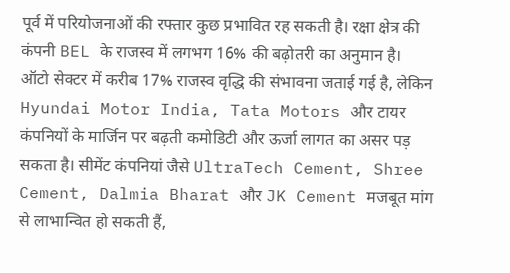पूर्व में परियोजनाओं की रफ्तार कुछ प्रभावित रह सकती है। रक्षा क्षेत्र की कंपनी BEL के राजस्व में लगभग 16% की बढ़ोतरी का अनुमान है।
ऑटो सेक्टर में करीब 17% राजस्व वृद्धि की संभावना जताई गई है, लेकिन Hyundai Motor India, Tata Motors और टायर कंपनियों के मार्जिन पर बढ़ती कमोडिटी और ऊर्जा लागत का असर पड़ सकता है। सीमेंट कंपनियां जैसे UltraTech Cement, Shree Cement, Dalmia Bharat और JK Cement मजबूत मांग से लाभान्वित हो सकती हैं,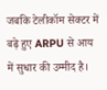जबकि टेलीकॉम सेक्टर में बढ़े हुए ARPU से आय में सुधार की उम्मीद है।